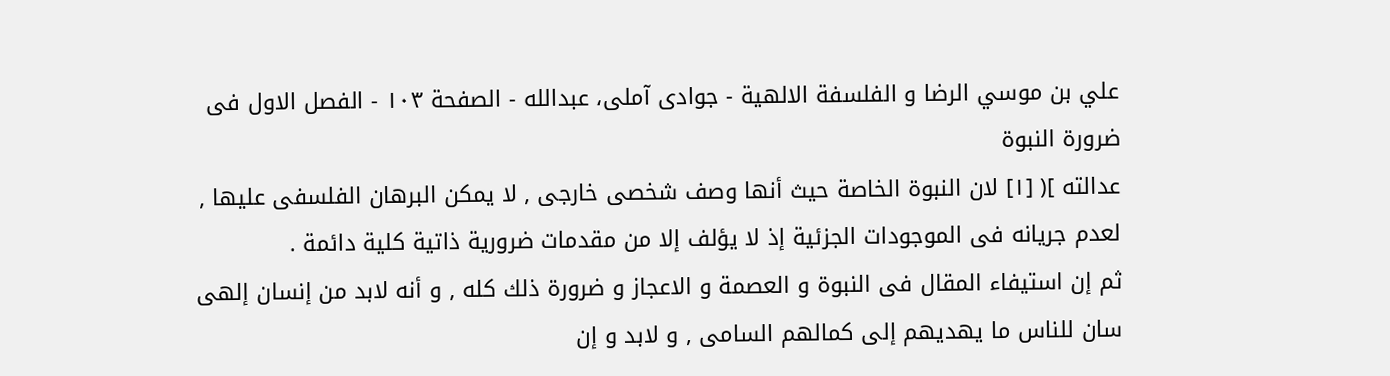علي بن موسي الرضا و الفلسفة الالهية - جوادی آملی، عبدالله - الصفحة ١٠٣ - الفصل الاول فى ضرورة النبوة
عدالته ]( [١] لان النبوة الخاصة حيث أنها وصف شخصى خارجى , لا يمكن البرهان الفلسفى عليها , لعدم جريانه فى الموجودات الجزئية إذ لا يؤلف إلا من مقدمات ضرورية ذاتية كلية دائمة .
ثم إن استيفاء المقال فى النبوة و العصمة و الاعجاز و ضرورة ذلك كله , و أنه لابد من إنسان إلهى سان للناس ما يهديهم إلى كمالهم السامى , و لابد و إن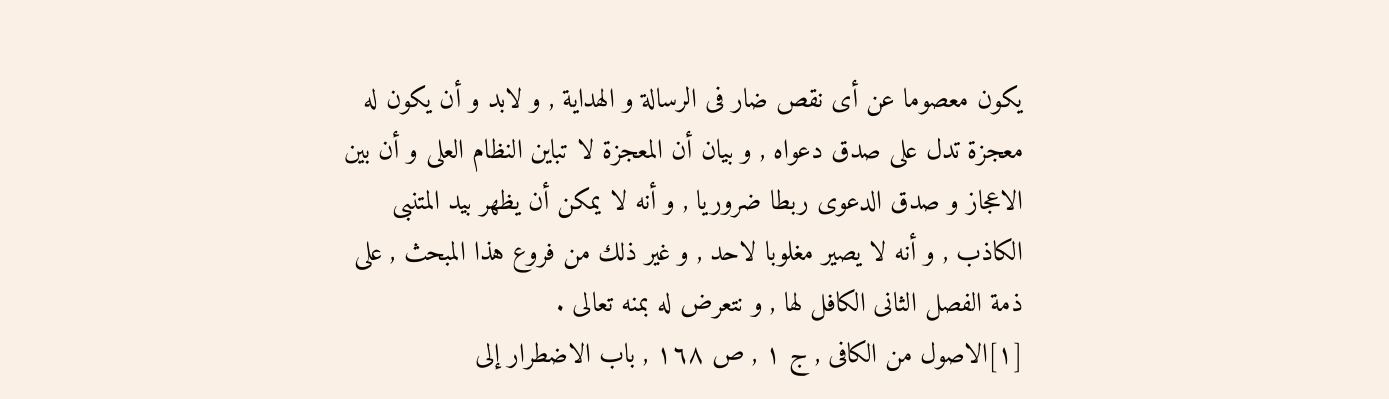يكون معصوما عن أى نقص ضار فى الرسالة و الهداية , و لابد و أن يكون له معجزة تدل على صدق دعواه , و بيان أن المعجزة لا تباين النظام العلى و أن بين الاعجاز و صدق الدعوى ربطا ضروريا , و أنه لا يمكن أن يظهر بيد المتنبى الكاذب , و أنه لا يصير مغلوبا لاحد , و غير ذلك من فروع هذا المبحث , على ذمة الفصل الثانى الكافل لها , و نتعرض له بمنه تعالى .
[١]الاصول من الكافى , ج ١ , ص ١٦٨ , باب الاضطرار إلى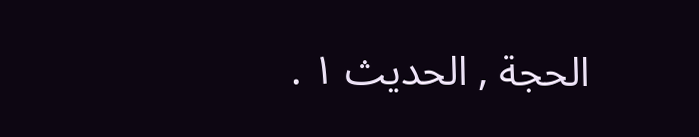الحجة , الحديث ١ .